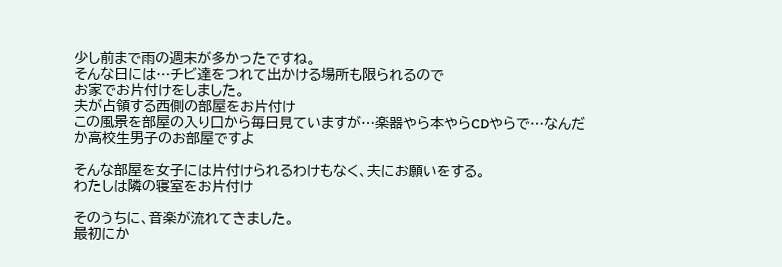少し前まで雨の週末が多かったですね。
そんな日には…チビ達をつれて出かける場所も限られるので
お家でお片付けをしました。
夫が占領する西側の部屋をお片付け
この風景を部屋の入り口から毎日見ていますが…楽器やら本やらCDやらで…なんだか高校生男子のお部屋ですよ

そんな部屋を女子には片付けられるわけもなく、夫にお願いをする。
わたしは隣の寝室をお片付け

そのうちに、音楽が流れてきました。
最初にか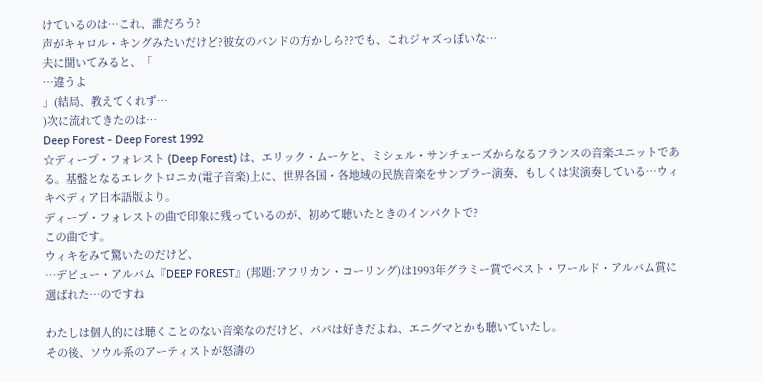けているのは…これ、誰だろう?
声がキャロル・キングみたいだけど?彼女のバンドの方かしら??でも、これジャズっぽいな…
夫に聞いてみると、「
…違うよ
」(結局、教えてくれず…
)次に流れてきたのは…
Deep Forest - Deep Forest 1992
☆ディープ・フォレスト (Deep Forest) は、エリック・ムーケと、ミシェル・サンチェーズからなるフランスの音楽ユニットである。基盤となるエレクトロニカ(電子音楽)上に、世界各国・各地域の民族音楽をサンプラー演奏、もしくは実演奏している…ウィキペディア日本語版より。
ディープ・フォレストの曲で印象に残っているのが、初めて聴いたときのインパクトで?
この曲です。
ウィキをみて驚いたのだけど、
…デビュー・アルバム『DEEP FOREST』(邦題:アフリカン・コーリング)は1993年グラミー賞でベスト・ワールド・アルバム賞に選ばれた…のですね

わたしは個人的には聴くことのない音楽なのだけど、パパは好きだよね、エニグマとかも聴いていたし。
その後、ソウル系のアーティストが怒濤の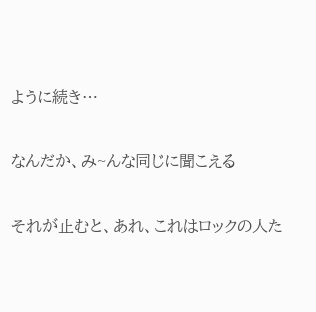ように続き…

なんだか、み~んな同じに聞こえる

それが止むと、あれ、これはロックの人た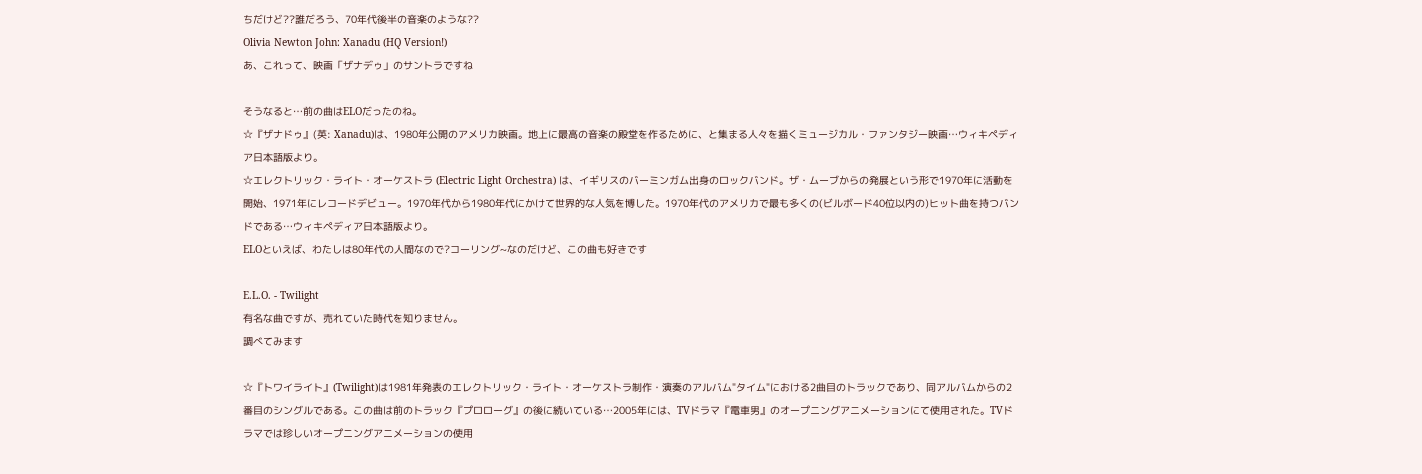ちだけど??誰だろう、70年代後半の音楽のような??
Olivia Newton John: Xanadu (HQ Version!)
あ、これって、映画「ザナデゥ」のサントラですね

そうなると…前の曲はELOだったのね。
☆『ザナドゥ』(英: Xanadu)は、1980年公開のアメリカ映画。地上に最高の音楽の殿堂を作るために、と集まる人々を描くミュージカル・ファンタジー映画…ウィキペディア日本語版より。
☆エレクトリック・ライト・オーケストラ (Electric Light Orchestra) は、イギリスのバーミンガム出身のロックバンド。ザ・ムーブからの発展という形で1970年に活動を開始、1971年にレコードデビュー。1970年代から1980年代にかけて世界的な人気を博した。1970年代のアメリカで最も多くの(ビルボード40位以内の)ヒット曲を持つバンドである…ウィキペディア日本語版より。
ELOといえば、わたしは80年代の人間なので?コーリング~なのだけど、この曲も好きです

E.L.O. - Twilight
有名な曲ですが、売れていた時代を知りません。
調べてみます

☆『トワイライト』(Twilight)は1981年発表のエレクトリック・ライト・オーケストラ制作・演奏のアルバム"タイム"における2曲目のトラックであり、同アルバムからの2番目のシングルである。この曲は前のトラック『プロローグ』の後に続いている…2005年には、TVドラマ『電車男』のオープニングアニメーションにて使用された。TVドラマでは珍しいオープニングアニメーションの使用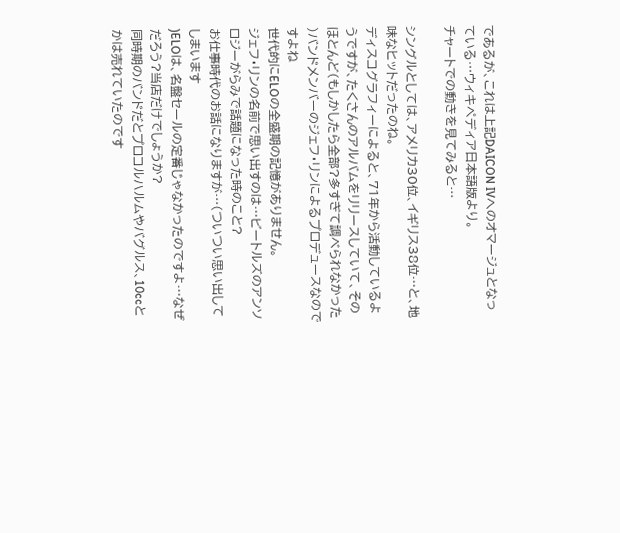であるが、これは上記DAICON IVへのオマージュとなっている…ウィキペディア日本語版より。
チャートでの動きを見てみると…

シングルとしては、アメリカ30位、イギリス38位…と、地味なヒットだったのね。
ディスコグラフィーによると、71年から活動しているようですが、たくさんのアルバムをリリースしていて、そのほとんど(もしかしたら全部?多すぎて調べられなかった
)バンドメンバーのジェフ・リンによるプロデュースなのですよね
世代的にELOの全盛期の記憶がありません。
ジェフ・リンの名前で思い出すのは…ビートルズのアンソロジーがらみで話題になった時のこと?
お仕事時代のお話になりますが…(ついつい思い出してしまいます
)ELOは、名盤セールの定番じゃなかったのですよ…なぜだろう?当店だけでしょうか?
同時期のバンドだとプロコルハルムやバグルス、10ccとかは売れていたのです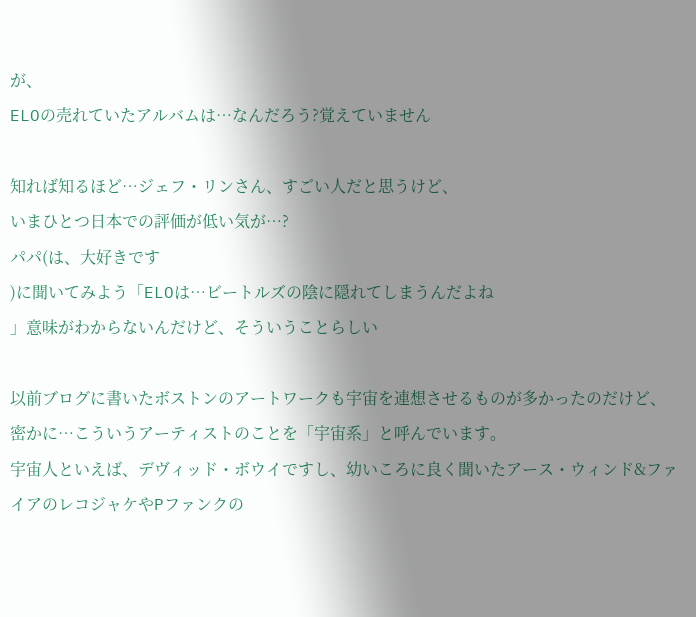が、
ELOの売れていたアルバムは…なんだろう?覚えていません

知れば知るほど…ジェフ・リンさん、すごい人だと思うけど、
いまひとつ日本での評価が低い気が…?
パパ(は、大好きです
)に聞いてみよう「ELOは…ビートルズの陰に隠れてしまうんだよね
」意味がわからないんだけど、そういうことらしい

以前ブログに書いたボストンのアートワークも宇宙を連想させるものが多かったのだけど、
密かに…こういうアーティストのことを「宇宙系」と呼んでいます。
宇宙人といえば、デヴィッド・ボウイですし、幼いころに良く聞いたアース・ウィンド&ファイアのレコジャケやPファンクの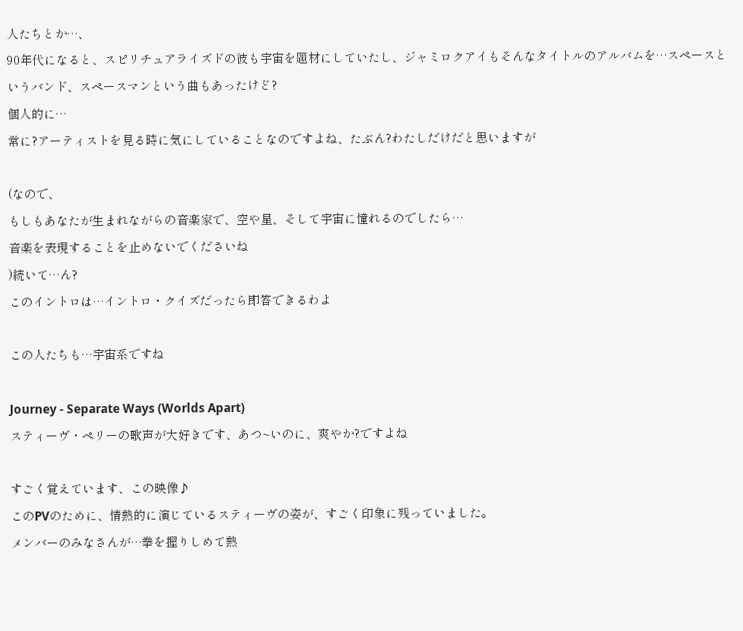人たちとか…、
90年代になると、スピリチュアライズドの彼も宇宙を題材にしていたし、ジャミロクアイもそんなタイトルのアルバムを…スペースというバンド、スペースマンという曲もあったけど?
個人的に…
常に?アーティストを見る時に気にしていることなのですよね、たぶん?わたしだけだと思いますが

(なので、
もしもあなたが生まれながらの音楽家で、空や星、そして宇宙に憧れるのでしたら…
音楽を表現することを止めないでくださいね
)続いて…ん?
このイントロは…イントロ・クイズだったら即答できるわよ

この人たちも…宇宙系ですね

Journey - Separate Ways (Worlds Apart)
スティーヴ・ペリーの歌声が大好きです、あつ~いのに、爽やか?ですよね

すごく覚えています、この映像♪
このPVのために、情熱的に演じているスティーヴの姿が、すごく印象に残っていました。
メンバーのみなさんが…拳を握りしめて熱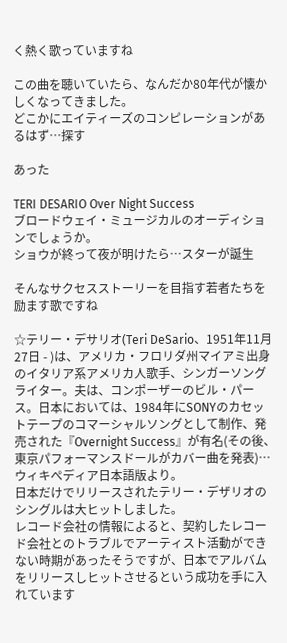く熱く歌っていますね

この曲を聴いていたら、なんだか80年代が懐かしくなってきました。
どこかにエイティーズのコンピレーションがあるはず…探す

あった

TERI DESARIO Over Night Success
ブロードウェイ・ミュージカルのオーディションでしょうか。
ショウが終って夜が明けたら…スターが誕生

そんなサクセスストーリーを目指す若者たちを励ます歌ですね

☆テリー・デサリオ(Teri DeSario、1951年11月27日 - )は、アメリカ・フロリダ州マイアミ出身のイタリア系アメリカ人歌手、シンガーソングライター。夫は、コンポーザーのビル・パース。日本においては、1984年にSONYのカセットテープのコマーシャルソングとして制作、発売された『Overnight Success』が有名(その後、東京パフォーマンスドールがカバー曲を発表)…ウィキぺディア日本語版より。
日本だけでリリースされたテリー・デザリオのシングルは大ヒットしました。
レコード会社の情報によると、契約したレコード会社とのトラブルでアーティスト活動ができない時期があったそうですが、日本でアルバムをリリースしヒットさせるという成功を手に入れています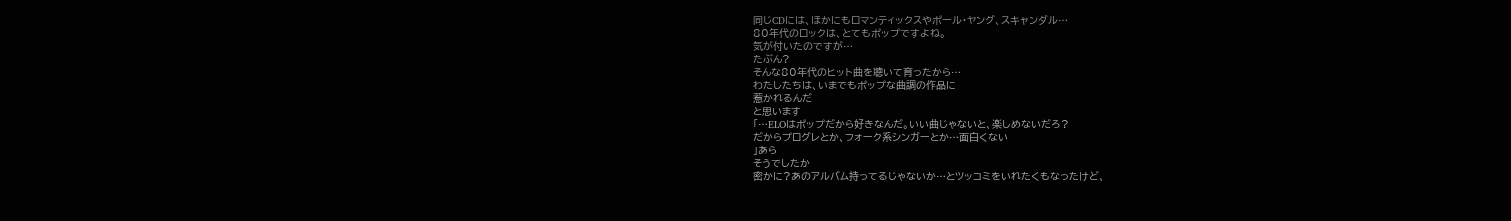同じCDには、ほかにもロマンティックスやポール・ヤング、スキャンダル…
80年代のロックは、とてもポップですよね。
気が付いたのですが…
たぶん?
そんな80年代のヒット曲を聴いて育ったから…
わたしたちは、いまでもポップな曲調の作品に
惹かれるんだ
と思います
「…ELOはポップだから好きなんだ。いい曲じゃないと、楽しめないだろ?
だからプログレとか、フォーク系シンガーとか…面白くない
」あら
そうでしたか
密かに?あのアルバム持ってるじゃないか…とツッコミをいれたくもなったけど、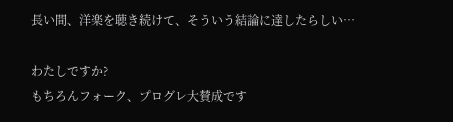長い間、洋楽を聴き続けて、そういう結論に達したらしい…

わたしですか?
もちろんフォーク、プログレ大賛成です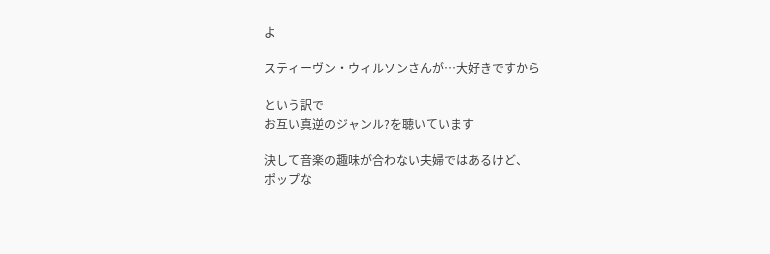よ

スティーヴン・ウィルソンさんが…大好きですから

という訳で
お互い真逆のジャンル?を聴いています

決して音楽の趣味が合わない夫婦ではあるけど、
ポップな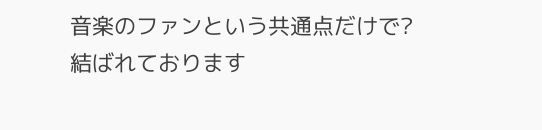音楽のファンという共通点だけで?
結ばれております